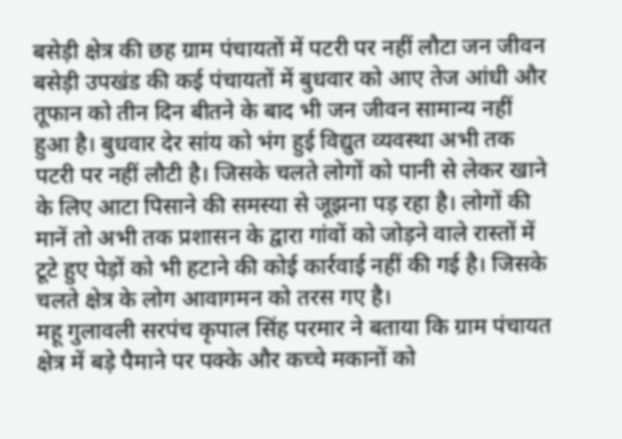बसेड़ी क्षेत्र की छह ग्राम पंचायतों में पटरी पर नहीं लौटा जन जीवन
बसेड़ी उपखंड की कई पंचायतों में बुधवार को आए तेज आंधी और तूफान को तीन दिन बीतने के बाद भी जन जीवन सामान्य नहीं हुआ है। बुधवार देर सांय को भंग हुई विद्युत व्यवस्था अभी तक पटरी पर नहीं लौटी है। जिसके चलते लोगों को पानी से लेकर खाने के लिए आटा पिसाने की समस्या से जूझना पड़ रहा है। लोगों की मानें तो अभी तक प्रशासन के द्वारा गांवों को जोड़ने वाले रास्तों में टूटे हुए पेड़ों को भी हटाने की कोई कार्रवाई नहीं की गई है। जिसके चलते क्षेत्र के लोग आवागमन को तरस गए है।
महू गुलावली सरपंच कृपाल सिंह परमार ने बताया कि ग्राम पंचायत क्षेत्र में बड़े पैमाने पर पक्के और कच्चे मकानों को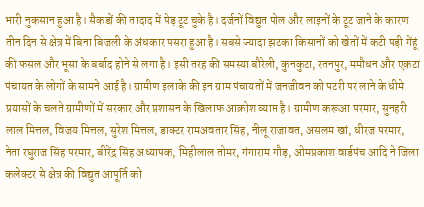भारी नुकसान हुआ है। सैकडों की तादाद में पेड़ टूट चुके है। दर्जनों विद्युत पोल और लाइनों के टूट जाने के कारण तीन दिन से क्षेत्र में बिना बिजली के अंधकार पसरा हुआ है। सबसे ज्यादा झटका किसानों को खेतों में कटी पड़ी गेंहूं की फसल और भूसा के बर्बाद होने से लगा है। इसी तरह की समस्या बौरेली, कुनकुटा, रतनपुर, ममौधन और एकटा पंचायत के लोगों के सामने आई है। ग्रामीण इलाके की इन ग्राम पंचायतों में जनजीवन को पटरी पर लाने के धीमे प्रयासों के चलते ग्रामीणों में सरकार और प्रशासन के खिलाफ आक्रोश व्याप्त है। ग्रामीण करूआ परमार, सुनहरी लाल मित्तल, विजय मित्तल, सुरेश मित्तल, डाक्टर रामअवतार सिंह, नीलू राजावत, असलम खां, धीरज परमार, नेता रघुराज सिंह परमार, बीरेंद्र सिंह अध्यापक, मिहीलाल तोमर, गंगाराम गौड़, ओमप्रकाश वार्डपंच आदि ने जिला कलेक्टर से क्षेत्र की विद्युत आपूर्ति को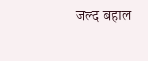जल्द बहाल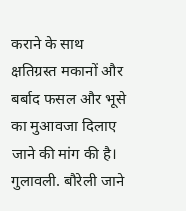कराने के साथ क्षतिग्रस्त मकानों और बर्बाद फसल और भूसे का मुआवजा दिलाए जाने की मांग की है।
गुलावली. बौरेली जाने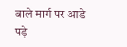बाले मार्ग पर आडे पड़े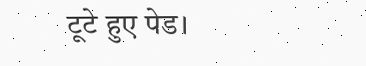टूटे हुए पेड।